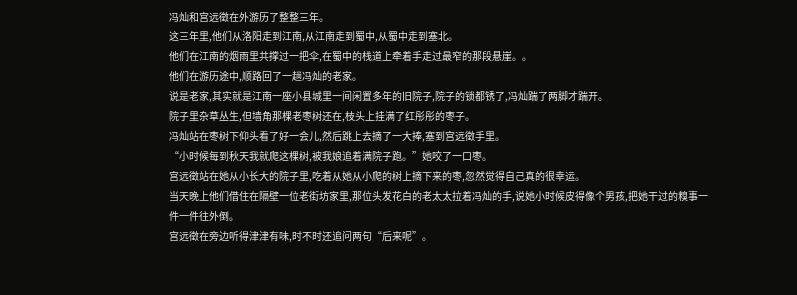冯灿和宫远徵在外游历了整整三年。
这三年里,他们从洛阳走到江南,从江南走到蜀中,从蜀中走到塞北。
他们在江南的烟雨里共撑过一把伞,在蜀中的栈道上牵着手走过最窄的那段悬崖。。
他们在游历途中,顺路回了一趟冯灿的老家。
说是老家,其实就是江南一座小县城里一间闲置多年的旧院子,院子的锁都锈了,冯灿踹了两脚才踹开。
院子里杂草丛生,但墙角那棵老枣树还在,枝头上挂满了红彤彤的枣子。
冯灿站在枣树下仰头看了好一会儿,然后跳上去摘了一大捧,塞到宫远徵手里。
“小时候每到秋天我就爬这棵树,被我娘追着满院子跑。”她咬了一口枣。
宫远徵站在她从小长大的院子里,吃着从她从小爬的树上摘下来的枣,忽然觉得自己真的很幸运。
当天晚上他们借住在隔壁一位老街坊家里,那位头发花白的老太太拉着冯灿的手,说她小时候皮得像个男孩,把她干过的糗事一件一件往外倒。
宫远徵在旁边听得津津有味,时不时还追问两句“后来呢”。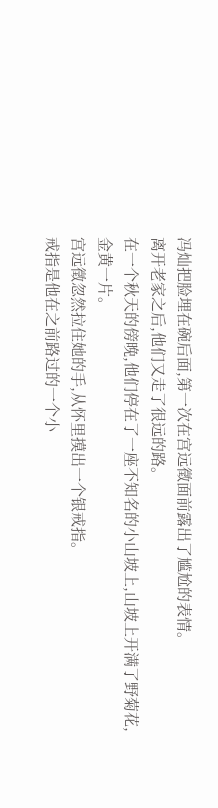冯灿把脸埋在碗后面,第一次在宫远徵面前露出了尴尬的表情。
离开老家之后,他们又走了很远的路。
在一个秋天的傍晚,他们停在了一座不知名的小山坡上,山坡上开满了野菊花,金黄一片。
宫远徵忽然拉住她的手,从怀里摸出一个银戒指。
戒指是他在之前路过的一个小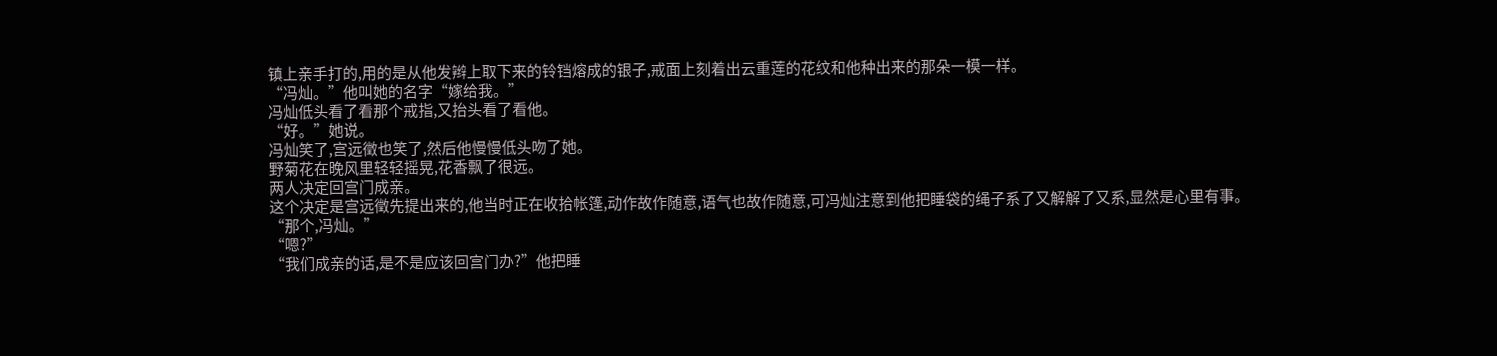镇上亲手打的,用的是从他发辫上取下来的铃铛熔成的银子,戒面上刻着出云重莲的花纹和他种出来的那朵一模一样。
“冯灿。”他叫她的名字“嫁给我。”
冯灿低头看了看那个戒指,又抬头看了看他。
“好。”她说。
冯灿笑了,宫远徵也笑了,然后他慢慢低头吻了她。
野菊花在晚风里轻轻摇晃,花香飘了很远。
两人决定回宫门成亲。
这个决定是宫远徵先提出来的,他当时正在收拾帐篷,动作故作随意,语气也故作随意,可冯灿注意到他把睡袋的绳子系了又解解了又系,显然是心里有事。
“那个,冯灿。”
“嗯?”
“我们成亲的话,是不是应该回宫门办?”他把睡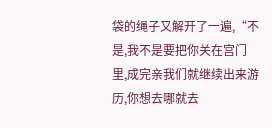袋的绳子又解开了一遍,“不是,我不是要把你关在宫门里,成完亲我们就继续出来游历,你想去哪就去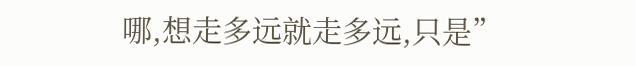哪,想走多远就走多远,只是”